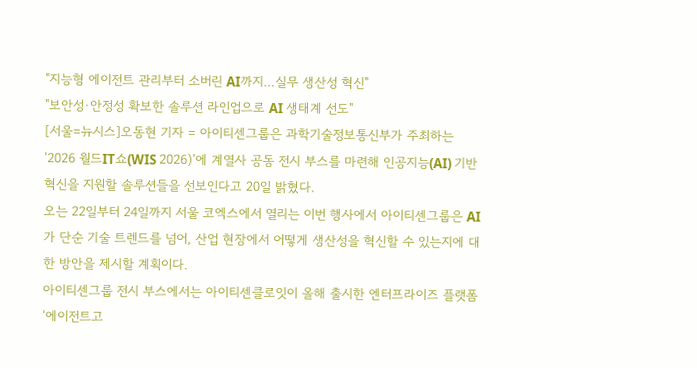"지능형 에이전트 관리부터 소버린 AI까지…실무 생산성 혁신"
"보안성·안정성 확보한 솔루션 라인업으로 AI 생태계 선도"
[서울=뉴시스]오동현 기자 = 아이티센그룹은 과학기술정보통신부가 주최하는 ‘2026 월드IT쇼(WIS 2026)’에 계열사 공동 전시 부스를 마련해 인공지능(AI) 기반 혁신을 지원할 솔루션들을 선보인다고 20일 밝혔다.
오는 22일부터 24일까지 서울 코엑스에서 열리는 이번 행사에서 아이티센그룹은 AI가 단순 기술 트렌드를 넘어, 산업 현장에서 어떻게 생산성을 혁신할 수 있는지에 대한 방안을 제시할 계획이다.
아이티센그룹 전시 부스에서는 아이티센클로잇이 올해 출시한 엔터프라이즈 플랫폼 ‘에이전트고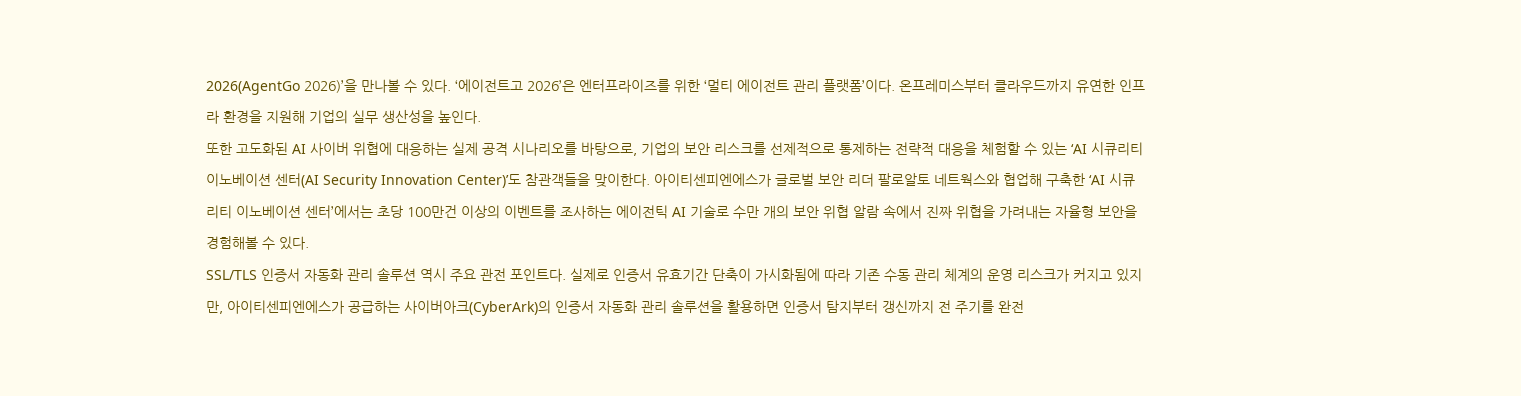2026(AgentGo 2026)’을 만나볼 수 있다. ‘에이전트고 2026’은 엔터프라이즈를 위한 ‘멀티 에이전트 관리 플랫폼’이다. 온프레미스부터 클라우드까지 유연한 인프라 환경을 지원해 기업의 실무 생산성을 높인다.
또한 고도화된 AI 사이버 위협에 대응하는 실제 공격 시나리오를 바탕으로, 기업의 보안 리스크를 선제적으로 통제하는 전략적 대응을 체험할 수 있는 ‘AI 시큐리티 이노베이션 센터(AI Security Innovation Center)’도 참관객들을 맞이한다. 아이티센피엔에스가 글로벌 보안 리더 팔로알토 네트웍스와 협업해 구축한 ‘AI 시큐리티 이노베이션 센터’에서는 초당 100만건 이상의 이벤트를 조사하는 에이전틱 AI 기술로 수만 개의 보안 위협 알람 속에서 진짜 위협을 가려내는 자율형 보안을 경험해볼 수 있다.
SSL/TLS 인증서 자동화 관리 솔루션 역시 주요 관전 포인트다. 실제로 인증서 유효기간 단축이 가시화됨에 따라 기존 수동 관리 체계의 운영 리스크가 커지고 있지만, 아이티센피엔에스가 공급하는 사이버아크(CyberArk)의 인증서 자동화 관리 솔루션을 활용하면 인증서 탐지부터 갱신까지 전 주기를 완전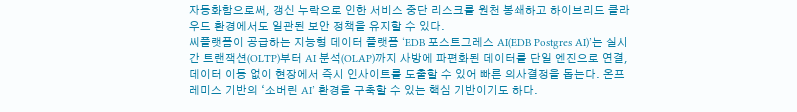자동화함으로써, 갱신 누락으로 인한 서비스 중단 리스크를 원천 봉쇄하고 하이브리드 클라우드 환경에서도 일관된 보안 정책을 유지할 수 있다.
씨플랫폼이 공급하는 지능형 데이터 플랫폼 ‘EDB 포스트그레스 AI(EDB Postgres AI)’는 실시간 트랜잭션(OLTP)부터 AI 분석(OLAP)까지 사방에 파편화된 데이터를 단일 엔진으로 연결, 데이터 이동 없이 현장에서 즉시 인사이트를 도출할 수 있어 빠른 의사결정을 돕는다. 온프레미스 기반의 ‘소버린 AI’ 환경을 구축할 수 있는 핵심 기반이기도 하다.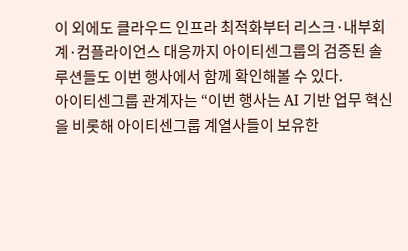이 외에도 클라우드 인프라 최적화부터 리스크·내부회계·컴플라이언스 대응까지 아이티센그룹의 검증된 솔루션들도 이번 행사에서 함께 확인해볼 수 있다.
아이티센그룹 관계자는 “이번 행사는 AI 기반 업무 혁신을 비롯해 아이티센그룹 계열사들이 보유한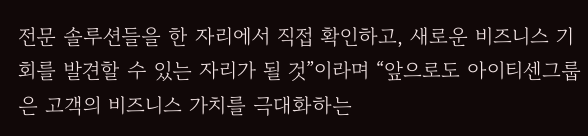전문 솔루션들을 한 자리에서 직접 확인하고, 새로운 비즈니스 기회를 발견할 수 있는 자리가 될 것”이라며 “앞으로도 아이티센그룹은 고객의 비즈니스 가치를 극대화하는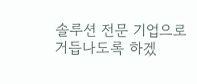솔루션 전문 기업으로 거듭나도록 하겠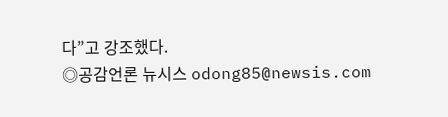다”고 강조했다.
◎공감언론 뉴시스 odong85@newsis.com